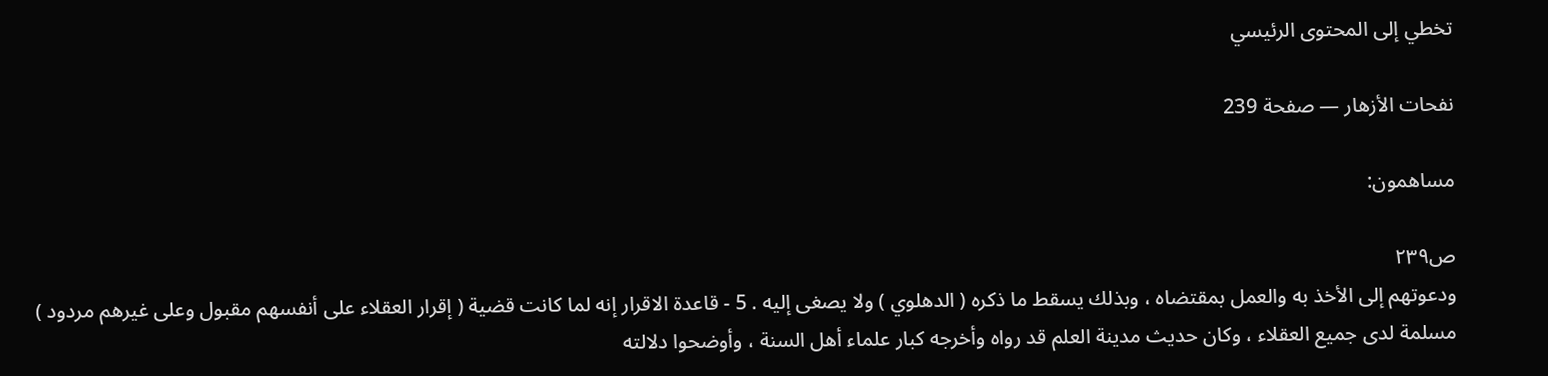تخطي إلى المحتوى الرئيسي

نفحات الأزهار — صفحة 239

مساهمون:

ص٢٣٩
ودعوتهم إلى الأخذ به والعمل بمقتضاه ، وبذلك يسقط ما ذكره ( الدهلوي ) ولا يصغى إليه . 5 - قاعدة الاقرار إنه لما كانت قضية ( إقرار العقلاء على أنفسهم مقبول وعلى غيرهم مردود ) مسلمة لدى جميع العقلاء ، وكان حديث مدينة العلم قد رواه وأخرجه كبار علماء أهل السنة ، وأوضحوا دلالته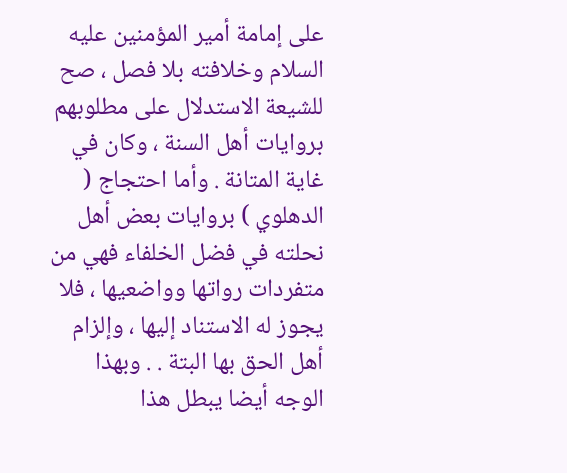على إمامة أمير المؤمنين عليه السلام وخلافته بلا فصل ، صح للشيعة الاستدلال على مطلوبهم بروايات أهل السنة ، وكان في غاية المتانة . وأما احتجاج ( الدهلوي ) بروايات بعض أهل نحلته في فضل الخلفاء فهي من متفردات رواتها وواضعيها ، فلا يجوز له الاستناد إليها ، وإلزام أهل الحق بها البتة . . وبهذا الوجه أيضا يبطل هذا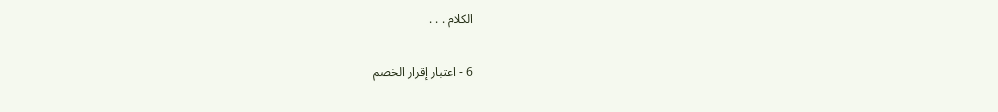الكلام . . .

6 - اعتبار إقرار الخصم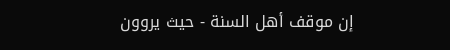إن موقف أهل السنة - حيث يروون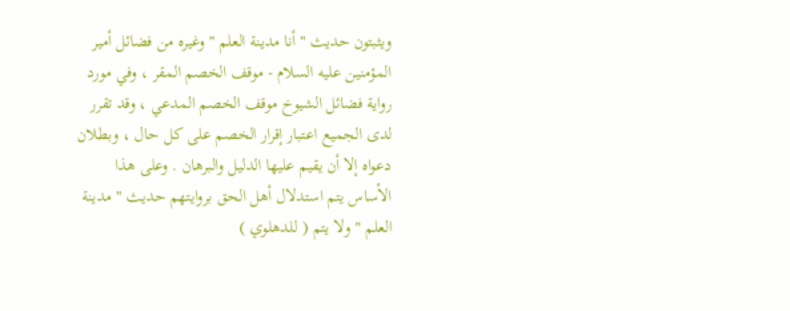ويثبتون حديث " أنا مدينة العلم " وغيره من فضائل أمير المؤمنين عليه السلام - موقف الخصم المقر ، وفي مورد رواية فضائل الشيوخ موقف الخصم المدعي ، وقد تقرر لدى الجميع اعتبار إقرار الخصم على كل حال ، وبطلان دعواه إلا أن يقيم عليها الدليل والبرهان . وعلى هذا الأساس يتم استدلال أهل الحق بروايتهم حديث " مدينة العلم " ولا يتم ( للدهلوي )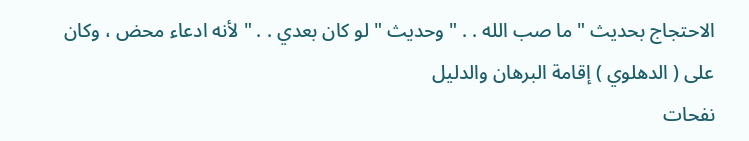الاحتجاج بحديث " ما صب الله . . " وحديث " لو كان بعدي . . " لأنه ادعاء محض ، وكان على ( الدهلوي ) إقامة البرهان والدليل
نفحات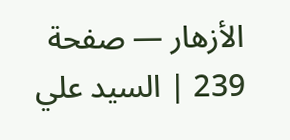الأزهار — صفحة 239 | السيد علي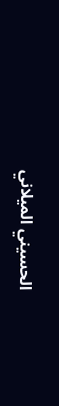الحسيني الميلاني